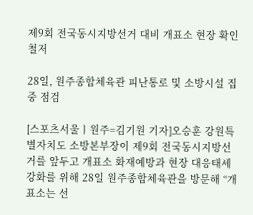제9회 전국동시지방선거 대비 개표소 현장 확인 철저

28일, 원주종합체육관 피난통로 및 소방시설 집중 점검

[스포츠서울ㅣ원주=김기원 기자]오승훈 강원특별자치도 소방본부장이 제9회 전국동시지방선거를 앞두고 개표소 화재예방과 현장 대응태세 강화를 위해 28일 원주종합체육관을 방문해 “개표소는 선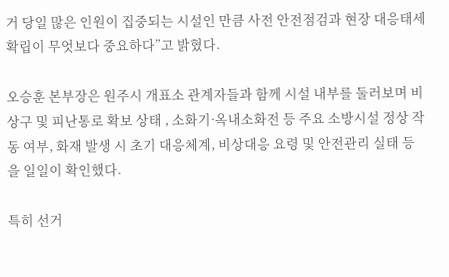거 당일 많은 인원이 집중되는 시설인 만큼 사전 안전점검과 현장 대응태세 확립이 무엇보다 중요하다”고 밝혔다.

오승훈 본부장은 원주시 개표소 관계자들과 함께 시설 내부를 둘러보며 비상구 및 피난통로 확보 상태 , 소화기·옥내소화전 등 주요 소방시설 정상 작동 여부, 화재 발생 시 초기 대응체계, 비상대응 요령 및 안전관리 실태 등을 일일이 확인했다.

특히 선거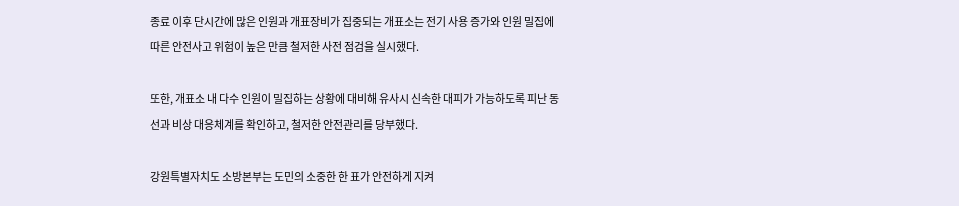종료 이후 단시간에 많은 인원과 개표장비가 집중되는 개표소는 전기 사용 증가와 인원 밀집에 따른 안전사고 위험이 높은 만큼 철저한 사전 점검을 실시했다.

또한, 개표소 내 다수 인원이 밀집하는 상황에 대비해 유사시 신속한 대피가 가능하도록 피난 동선과 비상 대응체계를 확인하고, 철저한 안전관리를 당부했다.

강원특별자치도 소방본부는 도민의 소중한 한 표가 안전하게 지켜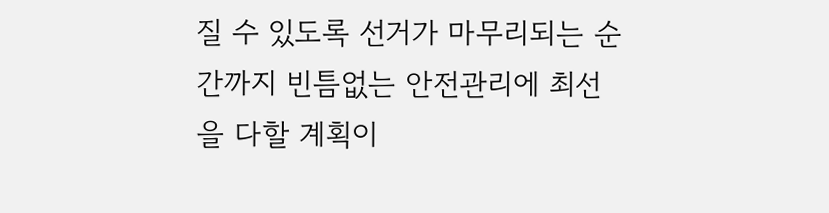질 수 있도록 선거가 마무리되는 순간까지 빈틈없는 안전관리에 최선을 다할 계획이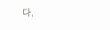다.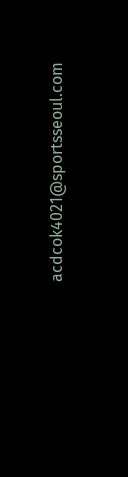acdcok4021@sportsseoul.com